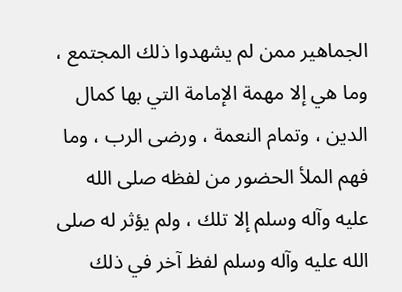الجماهير ممن لم يشهدوا ذلك المجتمع ، وما هي إلا مهمة الإمامة التي بها كمال
الدين ، وتمام النعمة ، ورضى الرب ، وما فهم الملأ الحضور من لفظه صلى الله
عليه وآله وسلم إلا تلك ، ولم يؤثر له صلى الله عليه وآله وسلم لفظ آخر في ذلك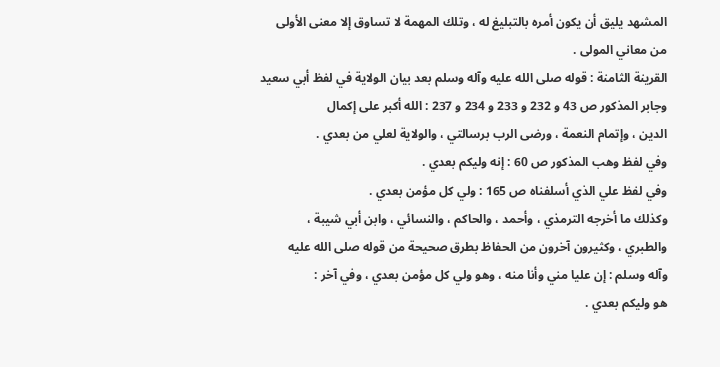المشهد يليق أن يكون أمره بالتبليغ له ، وتلك المهمة لا تساوق إلا معنى الأولى
من معاني المولى .
القرينة الثامنة : قوله صلى الله عليه وآله وسلم بعد بيان الولاية في لفظ أبي سعيد
وجابر المذكور ص 43 و 232 و 233 و 234 و 237 : الله أكبر على إكمال
الدين ، وإتمام النعمة ، ورضى الرب برسالتي ، والولاية لعلي من بعدي .
وفي لفظ وهب المذكور ص 60 : إنه وليكم بعدي .
وفي لفظ علي الذي أسلفناه ص 165 : ولي كل مؤمن بعدي .
وكذلك ما أخرجه الترمذي ، وأحمد ، والحاكم ، والنسائي ، وابن أبي شيبة ،
والطبري ، وكثيرون آخرون من الحفاظ بطرق صحيحة من قوله صلى الله عليه
وآله وسلم : إن عليا مني وأنا منه ، وهو ولي كل مؤمن بعدي ، وفي آخر :
هو وليكم بعدي .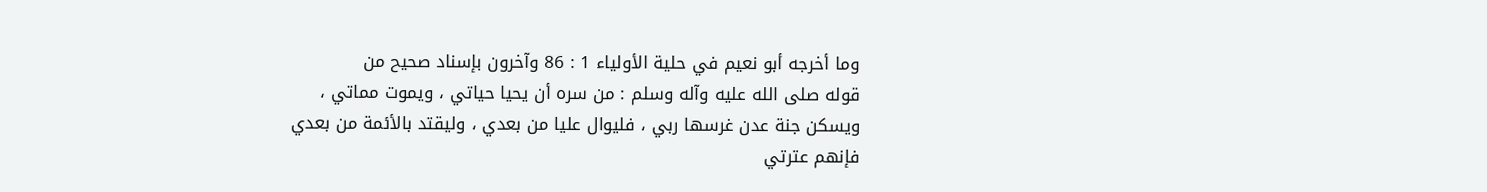وما أخرجه أبو نعيم في حلية الأولياء 1 : 86 وآخرون بإسناد صحيح من
قوله صلى الله عليه وآله وسلم : من سره أن يحيا حياتي ، ويموت مماتي ،
ويسكن جنة عدن غرسها ربي ، فليوال عليا من بعدي ، وليقتد بالأئمة من بعدي
فإنهم عترتي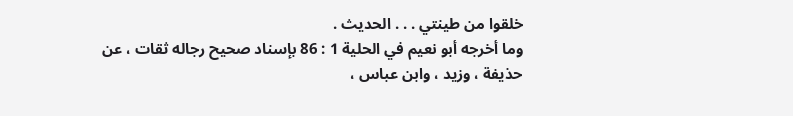خلقوا من طينتي . . . الحديث .
وما أخرجه أبو نعيم في الحلية 1 : 86 بإسناد صحيح رجاله ثقات ، عن
حذيفة ، وزيد ، وابن عباس ،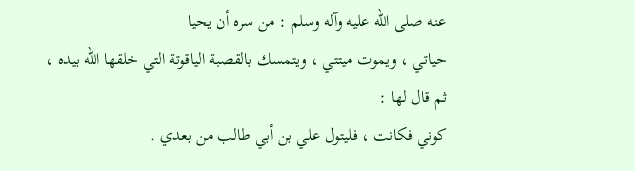عنه صلى الله عليه وآله وسلم : من سره أن يحيا
حياتي ، ويموت ميتتي ، ويتمسك بالقصبة الياقوتة التي خلقها الله بيده ، ثم قال لها :
كوني فكانت ، فليتول علي بن أبي طالب من بعدي .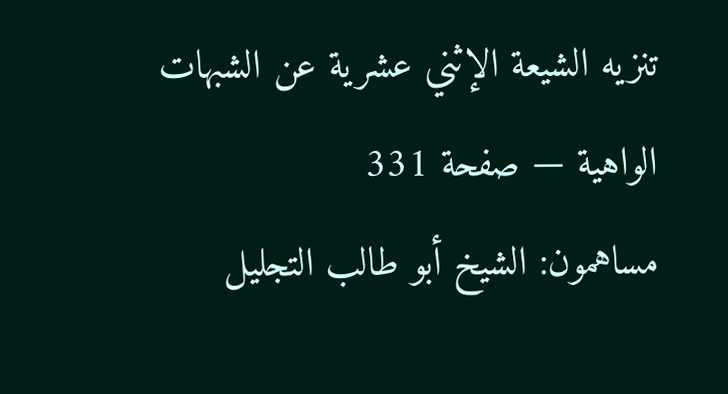تنزيه الشيعة الإثني عشرية عن الشبهات الواهية — صفحة 331
مساهمون: الشيخ أبو طالب التجليل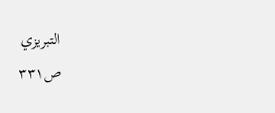التبريزي
ص٣٣١